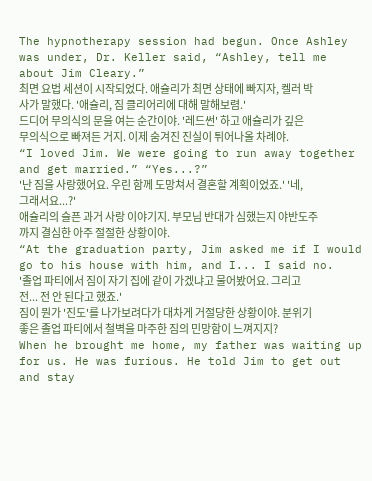The hypnotherapy session had begun. Once Ashley was under, Dr. Keller said, “Ashley, tell me about Jim Cleary.”
최면 요법 세션이 시작되었다. 애슐리가 최면 상태에 빠지자, 켈러 박사가 말했다. '애슐리, 짐 클리어리에 대해 말해보렴.'
드디어 무의식의 문을 여는 순간이야. '레드썬' 하고 애슐리가 깊은 무의식으로 빠져든 거지. 이제 숨겨진 진실이 튀어나올 차례야.
“I loved Jim. We were going to run away together and get married.” “Yes...?”
'난 짐을 사랑했어요. 우린 함께 도망쳐서 결혼할 계획이었죠.' '네, 그래서요...?'
애슐리의 슬픈 과거 사랑 이야기지. 부모님 반대가 심했는지 야반도주까지 결심한 아주 절절한 상황이야.
“At the graduation party, Jim asked me if I would go to his house with him, and I... I said no.
'졸업 파티에서 짐이 자기 집에 같이 가겠냐고 물어봤어요. 그리고 전... 전 안 된다고 했죠.'
짐이 뭔가 '진도'를 나가보려다가 대차게 거절당한 상황이야. 분위기 좋은 졸업 파티에서 철벽을 마주한 짐의 민망함이 느껴지지?
When he brought me home, my father was waiting up for us. He was furious. He told Jim to get out and stay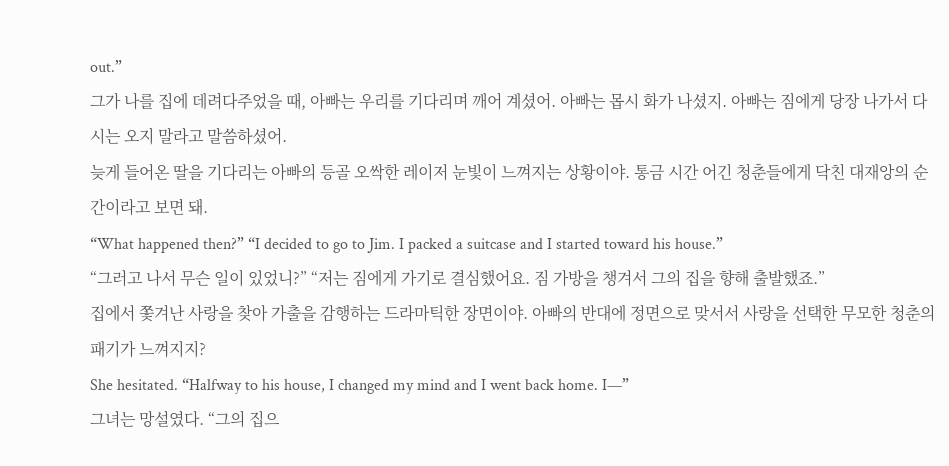out.”
그가 나를 집에 데려다주었을 때, 아빠는 우리를 기다리며 깨어 계셨어. 아빠는 몹시 화가 나셨지. 아빠는 짐에게 당장 나가서 다시는 오지 말라고 말씀하셨어.
늦게 들어온 딸을 기다리는 아빠의 등골 오싹한 레이저 눈빛이 느껴지는 상황이야. 통금 시간 어긴 청춘들에게 닥친 대재앙의 순간이라고 보면 돼.
“What happened then?” “I decided to go to Jim. I packed a suitcase and I started toward his house.”
“그러고 나서 무슨 일이 있었니?” “저는 짐에게 가기로 결심했어요. 짐 가방을 챙겨서 그의 집을 향해 출발했죠.”
집에서 쫓겨난 사랑을 찾아 가출을 감행하는 드라마틱한 장면이야. 아빠의 반대에 정면으로 맞서서 사랑을 선택한 무모한 청춘의 패기가 느껴지지?
She hesitated. “Halfway to his house, I changed my mind and I went back home. I—”
그녀는 망설였다. “그의 집으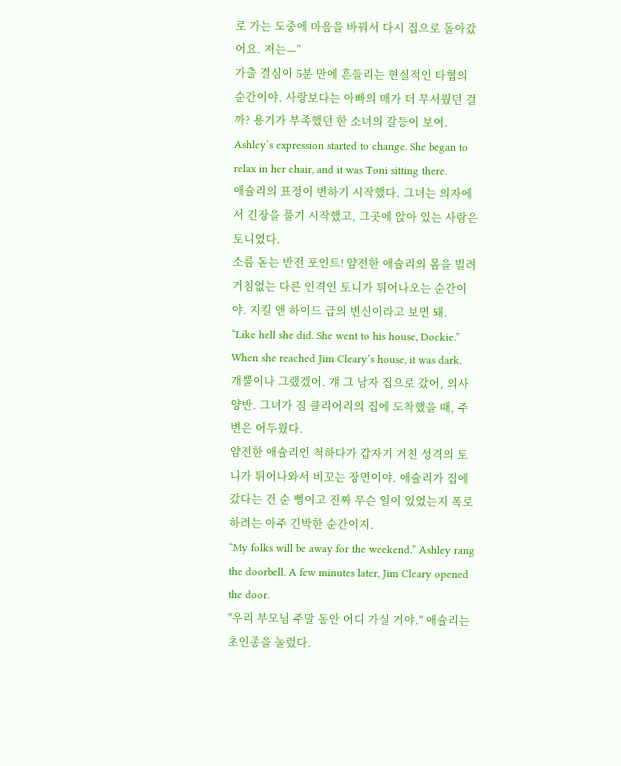로 가는 도중에 마음을 바꿔서 다시 집으로 돌아갔어요. 저는—”
가출 결심이 5분 만에 흔들리는 현실적인 타협의 순간이야. 사랑보다는 아빠의 매가 더 무서웠던 걸까? 용기가 부족했던 한 소녀의 갈등이 보여.
Ashley’s expression started to change. She began to relax in her chair, and it was Toni sitting there.
애슐리의 표정이 변하기 시작했다. 그녀는 의자에서 긴장을 풀기 시작했고, 그곳에 앉아 있는 사람은 토니였다.
소름 돋는 반전 포인트! 얌전한 애슐리의 몸을 빌려 거침없는 다른 인격인 토니가 튀어나오는 순간이야. 지킬 앤 하이드 급의 변신이라고 보면 돼.
“Like hell she did. She went to his house, Dockie.” When she reached Jim Cleary’s house, it was dark.
개뿔이나 그랬겠어. 걔 그 남자 집으로 갔어, 의사 양반. 그녀가 짐 클리어리의 집에 도착했을 때, 주변은 어두웠다.
얌전한 애슐리인 척하다가 갑자기 거친 성격의 토니가 튀어나와서 비꼬는 장면이야. 애슐리가 집에 갔다는 건 순 뻥이고 진짜 무슨 일이 있었는지 폭로하려는 아주 긴박한 순간이지.
“My folks will be away for the weekend.” Ashley rang the doorbell. A few minutes later, Jim Cleary opened the door.
"우리 부모님 주말 동안 어디 가실 거야." 애슐리는 초인종을 눌렀다.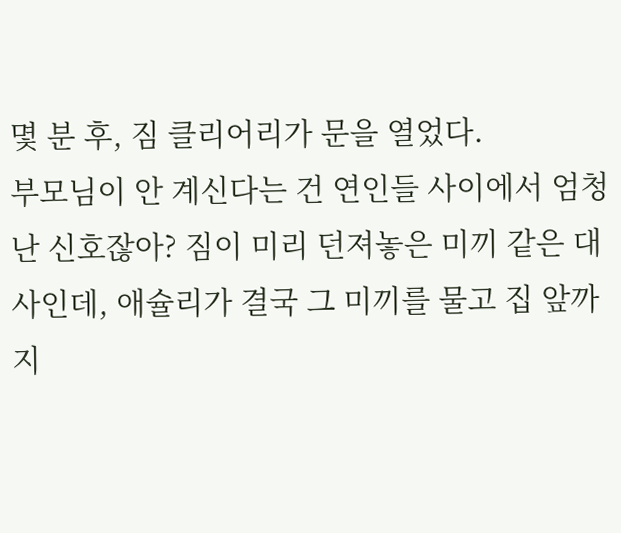몇 분 후, 짐 클리어리가 문을 열었다.
부모님이 안 계신다는 건 연인들 사이에서 엄청난 신호잖아? 짐이 미리 던져놓은 미끼 같은 대사인데, 애슐리가 결국 그 미끼를 물고 집 앞까지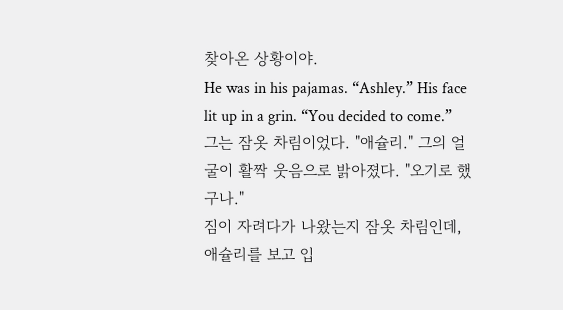찾아온 상황이야.
He was in his pajamas. “Ashley.” His face lit up in a grin. “You decided to come.”
그는 잠옷 차림이었다. "애슐리." 그의 얼굴이 활짝 웃음으로 밝아졌다. "오기로 했구나."
짐이 자려다가 나왔는지 잠옷 차림인데, 애슐리를 보고 입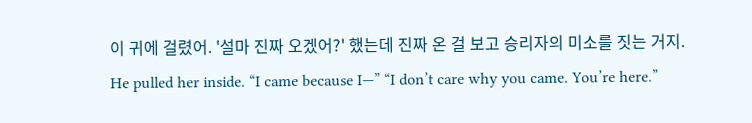이 귀에 걸렸어. '설마 진짜 오겠어?' 했는데 진짜 온 걸 보고 승리자의 미소를 짓는 거지.
He pulled her inside. “I came because I—” “I don’t care why you came. You’re here.”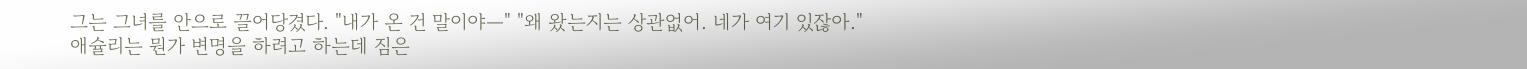그는 그녀를 안으로 끌어당겼다. "내가 온 건 말이야—" "왜 왔는지는 상관없어. 네가 여기 있잖아."
애슐리는 뭔가 변명을 하려고 하는데 짐은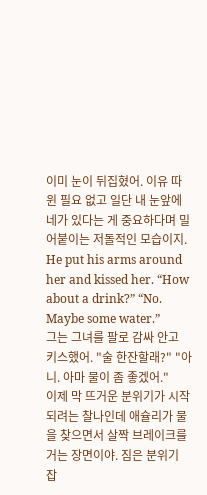이미 눈이 뒤집혔어. 이유 따윈 필요 없고 일단 내 눈앞에 네가 있다는 게 중요하다며 밀어붙이는 저돌적인 모습이지.
He put his arms around her and kissed her. “How about a drink?” “No. Maybe some water.”
그는 그녀를 팔로 감싸 안고 키스했어. "술 한잔할래?" "아니. 아마 물이 좀 좋겠어."
이제 막 뜨거운 분위기가 시작되려는 찰나인데 애슐리가 물을 찾으면서 살짝 브레이크를 거는 장면이야. 짐은 분위기 잡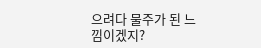으려다 물주가 된 느낌이겠지?